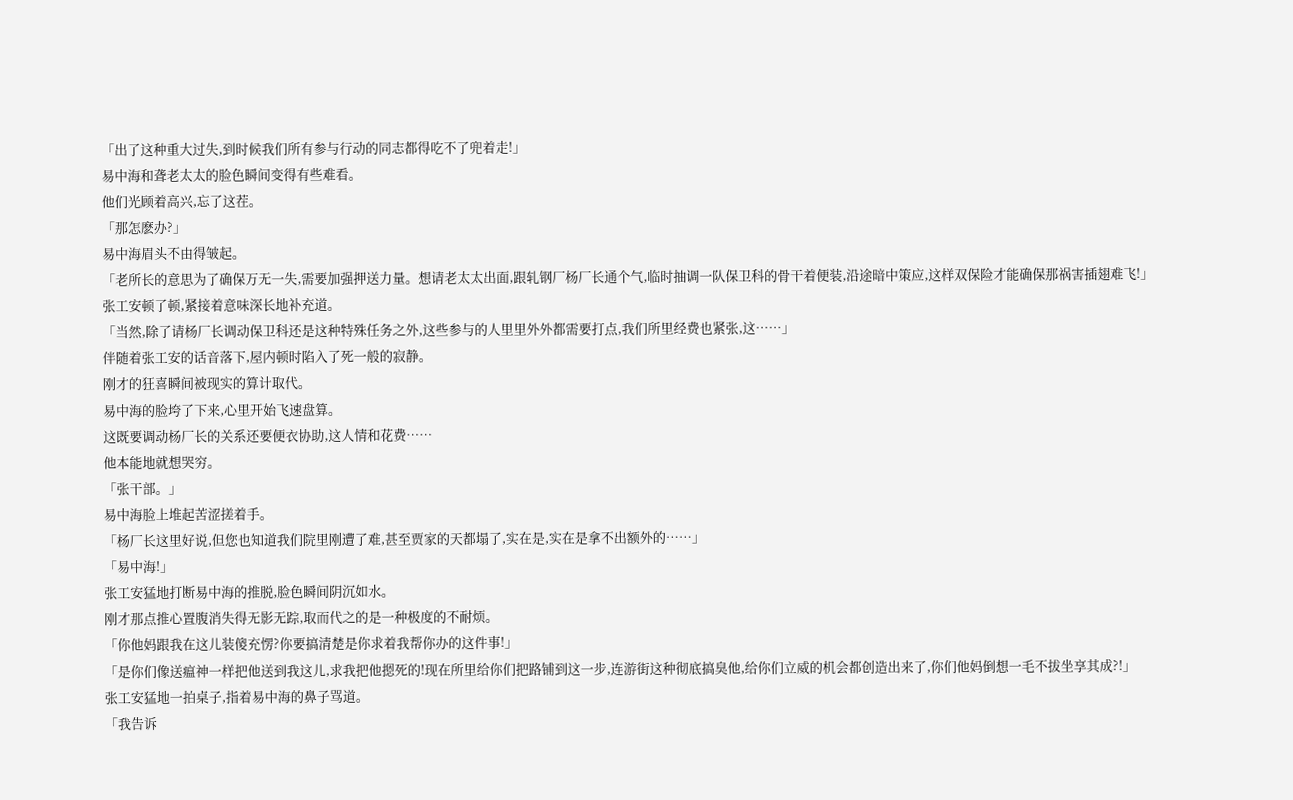「出了这种重大过失,到时候我们所有参与行动的同志都得吃不了兜着走!」
易中海和聋老太太的脸色瞬间变得有些难看。
他们光顾着高兴,忘了这茬。
「那怎麽办?」
易中海眉头不由得皱起。
「老所长的意思为了确保万无一失,需要加强押送力量。想请老太太出面,跟轧钢厂杨厂长通个气,临时抽调一队保卫科的骨干着便装,沿途暗中策应,这样双保险才能确保那祸害插翅难飞!」
张工安顿了顿,紧接着意味深长地补充道。
「当然,除了请杨厂长调动保卫科还是这种特殊任务之外,这些参与的人里里外外都需要打点,我们所里经费也紧张,这……」
伴随着张工安的话音落下,屋内顿时陷入了死一般的寂静。
刚才的狂喜瞬间被现实的算计取代。
易中海的脸垮了下来,心里开始飞速盘算。
这既要调动杨厂长的关系还要便衣协助,这人情和花费……
他本能地就想哭穷。
「张干部。」
易中海脸上堆起苦涩搓着手。
「杨厂长这里好说,但您也知道我们院里刚遭了难,甚至贾家的天都塌了,实在是,实在是拿不出额外的……」
「易中海!」
张工安猛地打断易中海的推脱,脸色瞬间阴沉如水。
刚才那点推心置腹消失得无影无踪,取而代之的是一种极度的不耐烦。
「你他妈跟我在这儿装傻充愣?你要搞清楚是你求着我帮你办的这件事!」
「是你们像送瘟神一样把他送到我这儿,求我把他摁死的!现在所里给你们把路铺到这一步,连游街这种彻底搞臭他,给你们立威的机会都创造出来了,你们他妈倒想一毛不拔坐享其成?!」
张工安猛地一拍桌子,指着易中海的鼻子骂道。
「我告诉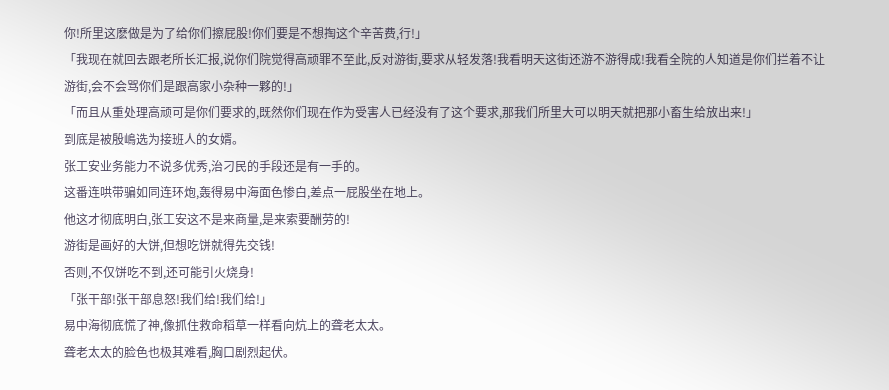你!所里这麽做是为了给你们擦屁股!你们要是不想掏这个辛苦费,行!」
「我现在就回去跟老所长汇报,说你们院觉得高顽罪不至此,反对游街,要求从轻发落!我看明天这街还游不游得成!我看全院的人知道是你们拦着不让游街,会不会骂你们是跟高家小杂种一夥的!」
「而且从重处理高顽可是你们要求的,既然你们现在作为受害人已经没有了这个要求,那我们所里大可以明天就把那小畜生给放出来!」
到底是被殷嶋选为接班人的女婿。
张工安业务能力不说多优秀,治刁民的手段还是有一手的。
这番连哄带骗如同连环炮,轰得易中海面色惨白,差点一屁股坐在地上。
他这才彻底明白,张工安这不是来商量,是来索要酬劳的!
游街是画好的大饼,但想吃饼就得先交钱!
否则,不仅饼吃不到,还可能引火烧身!
「张干部!张干部息怒!我们给!我们给!」
易中海彻底慌了神,像抓住救命稻草一样看向炕上的聋老太太。
聋老太太的脸色也极其难看,胸口剧烈起伏。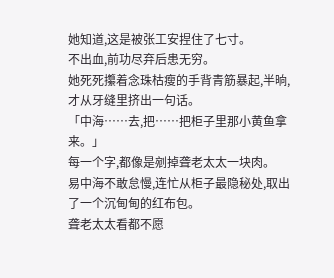她知道,这是被张工安捏住了七寸。
不出血,前功尽弃后患无穷。
她死死攥着念珠枯瘦的手背青筋暴起,半晌,才从牙缝里挤出一句话。
「中海……去,把……把柜子里那小黄鱼拿来。」
每一个字,都像是剜掉聋老太太一块肉。
易中海不敢怠慢,连忙从柜子最隐秘处,取出了一个沉甸甸的红布包。
聋老太太看都不愿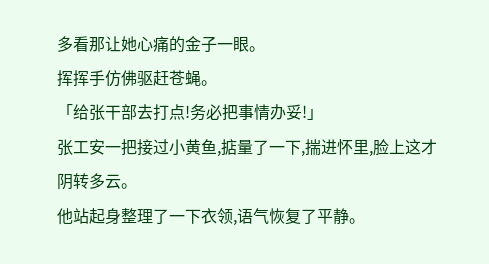多看那让她心痛的金子一眼。
挥挥手仿佛驱赶苍蝇。
「给张干部去打点!务必把事情办妥!」
张工安一把接过小黄鱼,掂量了一下,揣进怀里,脸上这才阴转多云。
他站起身整理了一下衣领,语气恢复了平静。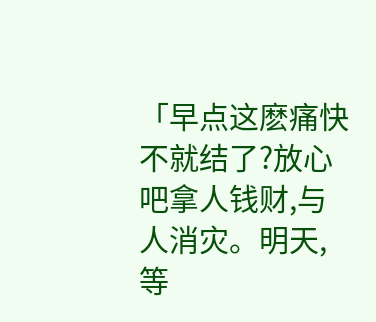「早点这麽痛快不就结了?放心吧拿人钱财,与人消灾。明天,等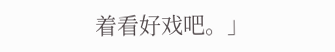着看好戏吧。」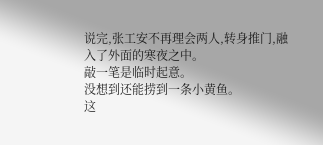说完,张工安不再理会两人,转身推门,融入了外面的寒夜之中。
敲一笔是临时起意。
没想到还能捞到一条小黄鱼。
这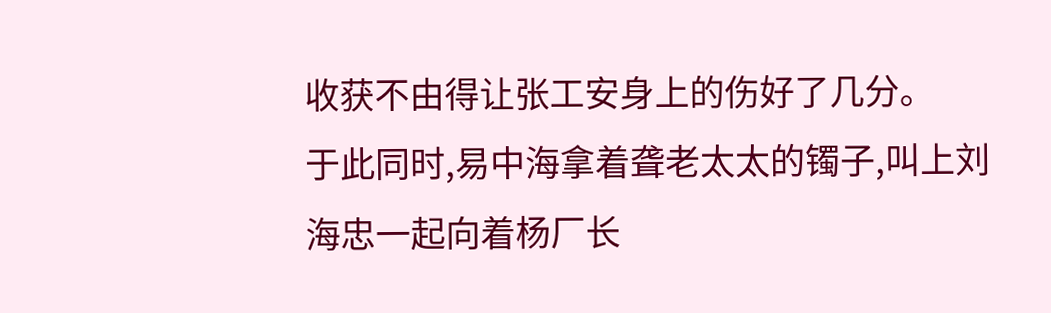收获不由得让张工安身上的伤好了几分。
于此同时,易中海拿着聋老太太的镯子,叫上刘海忠一起向着杨厂长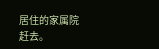居住的家属院赶去。